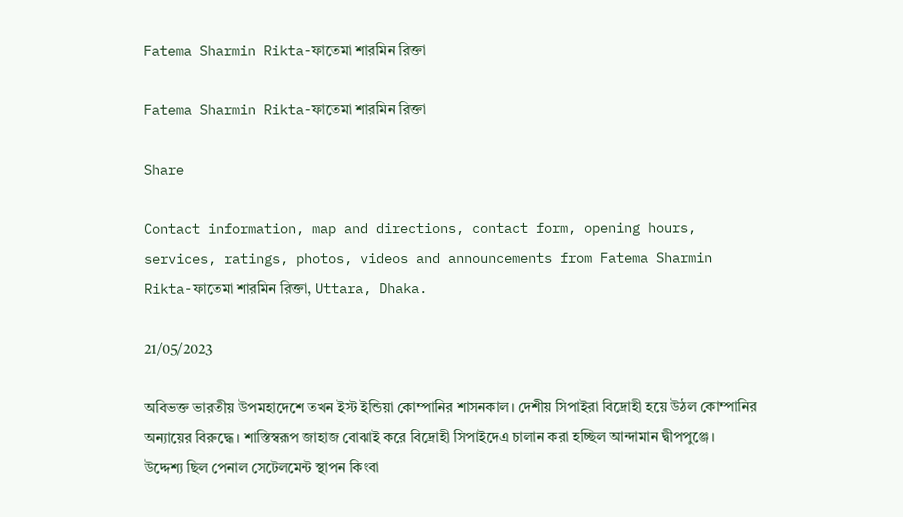Fatema Sharmin Rikta-ফাতেমা শারমিন রিক্তা

Fatema Sharmin Rikta-ফাতেমা শারমিন রিক্তা

Share

Contact information, map and directions, contact form, opening hours, services, ratings, photos, videos and announcements from Fatema Sharmin Rikta-ফাতেমা শারমিন রিক্তা, Uttara, Dhaka.

21/05/2023

অবিভক্ত ভারতীয় উপমহাদেশে তখন ইস্ট ইন্ডিয়া কোম্পানির শাসনকাল। দেশীয় সিপাইরা বিদ্রোহী হয়ে উঠল কোম্পানির অন্যায়ের বিরুদ্ধে। শাস্তিস্বরূপ জাহাজ বোঝাই করে বিদ্রোহী সিপাইদেএ চালান করা হচ্ছিল আন্দামান দ্বীপপুঞ্জে। উদ্দেশ্য ছিল পেনাল সেটেলমেন্ট স্থাপন কিংবা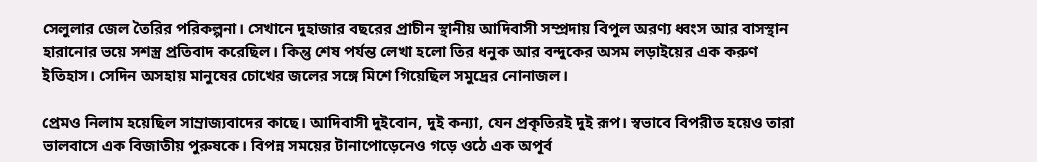সেলুলার জেল তৈরির পরিকল্পনা। সেখানে দুহাজার বছরের প্রাচীন স্থানীয় আদিবাসী সম্প্রদায় বিপুল অরণ্য ধ্বংস আর বাসস্থান হারানোর ভয়ে সশস্ত্র প্রতিবাদ করেছিল। কিন্তু শেষ পর্যন্ত লেখা হলো তির ধনুক আর বন্দুকের অসম লড়াইয়ের এক করুণ ইতিহাস। সেদিন অসহায় মানুষের চোখের জলের সঙ্গে মিশে গিয়েছিল সমুদ্রের নোনাজল।

প্রেমও নিলাম হয়েছিল সাম্রাজ্যবাদের কাছে। আদিবাসী দুইবোন, দুই কন্যা, যেন প্রকৃতিরই দুই রূপ। স্বভাবে বিপরীত হয়েও তারা ভালবাসে এক বিজাতীয় পুরুষকে। বিপন্ন সময়ের টানাপোড়েনেও গড়ে ওঠে এক অপূর্ব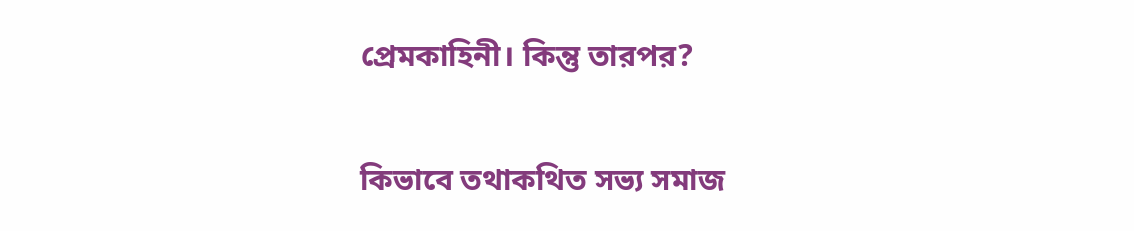প্রেমকাহিনী। কিন্তু তারপর?

কিভাবে তথাকথিত সভ্য সমাজ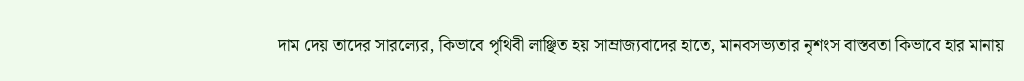দাম দেয় তাদের সারল্যের, কিভাবে পৃথিবী লাঞ্ছিত হয় সাম্রাজ্যবাদের হাতে, মানবসভ্যতার নৃশংস বাস্তবতা কিভাবে হার মানায়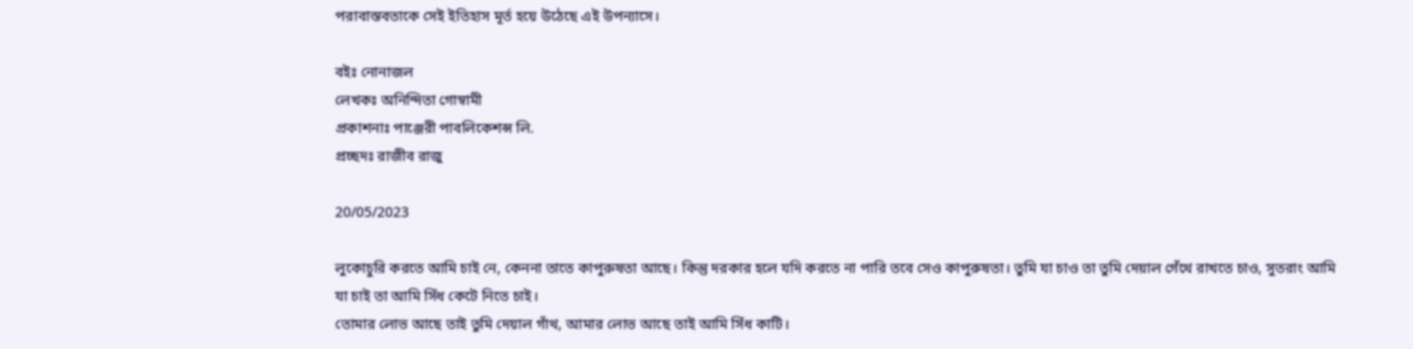পরাবাস্তবতাকে সেই ইতিহাস মূর্ত হয়ে উঠেছে এই উপন্যাসে।

বইঃ নোনাজল
লেখকঃ অনিন্দিতা গোস্বামী
প্রকাশনাঃ পাঞ্জেরী পাবলিকেশন্স লি.
প্রচ্ছদঃ রাজীব রাজু

20/05/2023

লুকোচুরি করতে আমি চাই নে, কেননা তাতে কাপুরুষতা আছে। কিন্তু দরকার হলে যদি করতে না পারি তবে সেও কাপুরুষতা। তুমি যা চাও তা তুমি দেয়াল গেঁথে রাখতে চাও, সুতরাং আমি যা চাই তা আমি সিঁধ কেটে নিতে চাই।
তোমার লোভ আছে তাই তুমি দেয়াল গাঁথ, আমার লোভ আছে তাই আমি সিঁধ কাটি।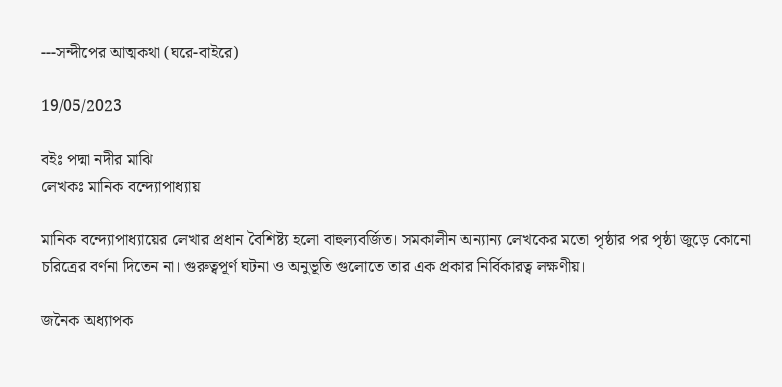---সন্দীপের আত্মকথা (ঘরে-বাইরে)

19/05/2023

বইঃ পদ্মা নদীর মাঝি
লেখকঃ মানিক বন্দ্যোপাধ্যায়

মানিক বন্দ্যোপাধ্যায়ের লেখার প্রধান বৈশিষ্ট্য হলো বাহুল্যবর্জিত। সমকালীন অন্যান্য লেখকের মতো পৃষ্ঠার পর পৃষ্ঠা জুড়ে কোনো চরিত্রের বর্ণনা দিতেন না। গুরুত্বপূর্ণ ঘটনা ও অনুভূতি গুলোতে তার এক প্রকার নির্বিকারত্ব লক্ষণীয়।

জনৈক অধ্যাপক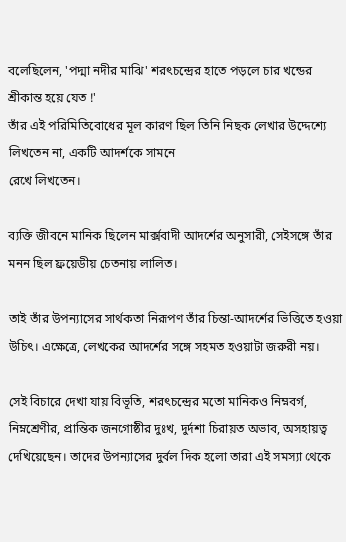বলেছিলেন, 'পদ্মা নদীর মাঝি' শরৎচন্দ্রের হাতে পড়লে চার খন্ডের শ্রীকান্ত হয়ে যেত !'
তাঁর এই পরিমিতিবোধের মূল কারণ ছিল তিনি নিছক লেখার উদ্দেশ্যে লিখতেন না, একটি আদর্শকে সামনে
রেখে লিখতেন।

ব্যক্তি জীবনে মানিক ছিলেন মার্ক্সবাদী আদর্শের অনুসারী, সেইসঙ্গে তাঁর মনন ছিল ফ্রয়েডীয় চেতনায় লালিত।

তাই তাঁর উপন্যাসের সার্থকতা নিরূপণ তাঁর চিন্তা-আদর্শের ভিত্তিতে হওয়া উচিৎ। এক্ষেত্রে, লেখকের আদর্শের সঙ্গে সহমত হওয়াটা জরুরী নয়।

সেই বিচারে দেখা যায় বিভূতি, শরৎচন্দ্রের মতো মানিকও নিম্নবর্গ, নিম্নশ্রেণীর, প্রান্তিক জনগোষ্ঠীর দুঃখ, দুর্দশা চিরায়ত অভাব, অসহায়ত্ব দেখিয়েছেন। তাদের উপন্যাসের দুর্বল দিক হলো তারা এই সমস্যা থেকে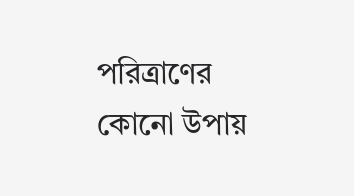পরিত্রাণের কোনো উপায়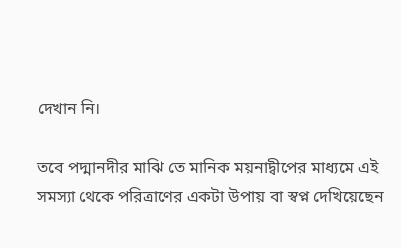দেখান নি।

তবে পদ্মানদীর মাঝি তে মানিক ময়নাদ্বীপের মাধ্যমে এই সমস্যা থেকে পরিত্রাণের একটা উপায় বা স্বপ্ন দেখিয়েছেন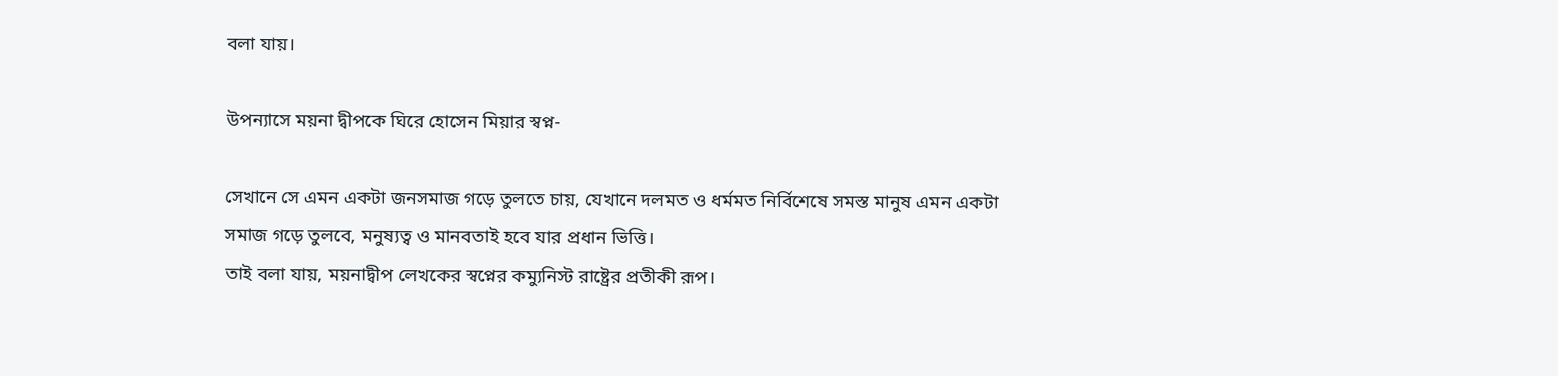বলা যায়।

উপন্যাসে ময়না দ্বীপকে ঘিরে হোসেন মিয়ার স্বপ্ন-

সেখানে সে এমন একটা জনসমাজ গড়ে তুলতে চায়, যেখানে দলমত ও ধর্মমত নির্বিশেষে সমস্ত মানুষ এমন একটা সমাজ গড়ে তুলবে, মনুষ্যত্ব ও মানবতাই হবে যার প্রধান ভিত্তি।
তাই বলা যায়, ময়নাদ্বীপ লেখকের স্বপ্নের কম্যুনিস্ট রাষ্ট্রের প্রতীকী রূপ।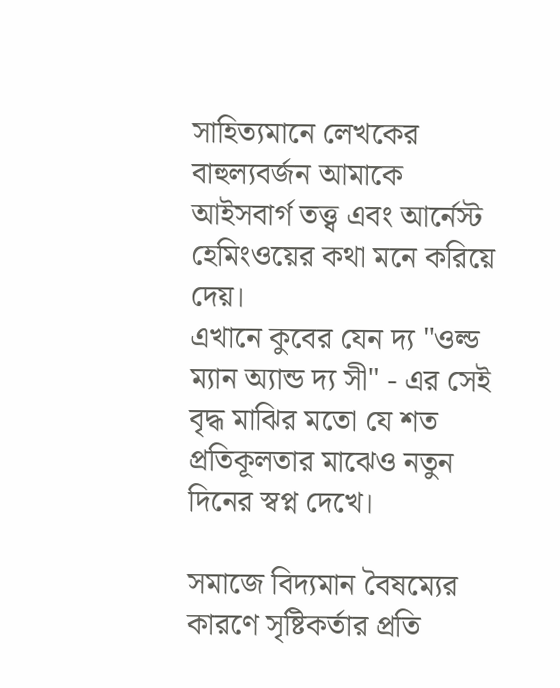সাহিত্যমানে লেখকের বাহুল্যবর্জন আমাকে আইসবার্গ তত্ত্ব এবং আর্নেস্ট হেমিংওয়ের কথা মনে করিয়ে দেয়।
এখানে কুবের যেন দ্য "ওল্ড ম্যান অ্যান্ড দ্য সী" - এর সেই বৃদ্ধ মাঝির মতো যে শত প্রতিকূলতার মাঝেও নতুন দিনের স্বপ্ন দেখে।

সমাজে বিদ্যমান বৈষম্যের কারণে সৃষ্টিকর্তার প্রতি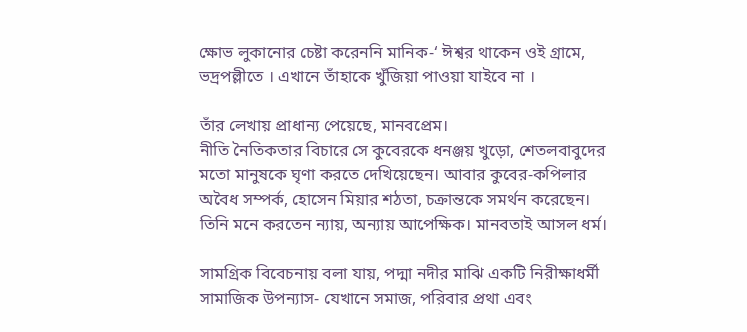ক্ষোভ লুকানোর চেষ্টা করেননি মানিক-‘ ঈশ্বর থাকেন ওই গ্রামে, ভদ্রপল্লীতে । এখানে তাঁহাকে খুঁজিয়া পাওয়া যাইবে না ।

তাঁর লেখায় প্রাধান্য পেয়েছে, মানবপ্রেম।
নীতি নৈতিকতার বিচারে সে কুবেরকে ধনঞ্জয় খুড়ো, শেতলবাবুদের মতো মানুষকে ঘৃণা করতে দেখিয়েছেন। আবার কুবের-কপিলার অবৈধ সম্পর্ক, হোসেন মিয়ার শঠতা, চক্রান্তকে সমর্থন করেছেন।
তিনি মনে করতেন ন্যায়, অন্যায় আপেক্ষিক। মানবতাই আসল ধর্ম।

সামগ্রিক বিবেচনায় বলা যায়, পদ্মা নদীর মাঝি একটি নিরীক্ষাধর্মী সামাজিক উপন্যাস- যেখানে সমাজ, পরিবার প্রথা এবং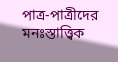পাত্র-পাত্রীদের মনঃস্তাত্ত্বিক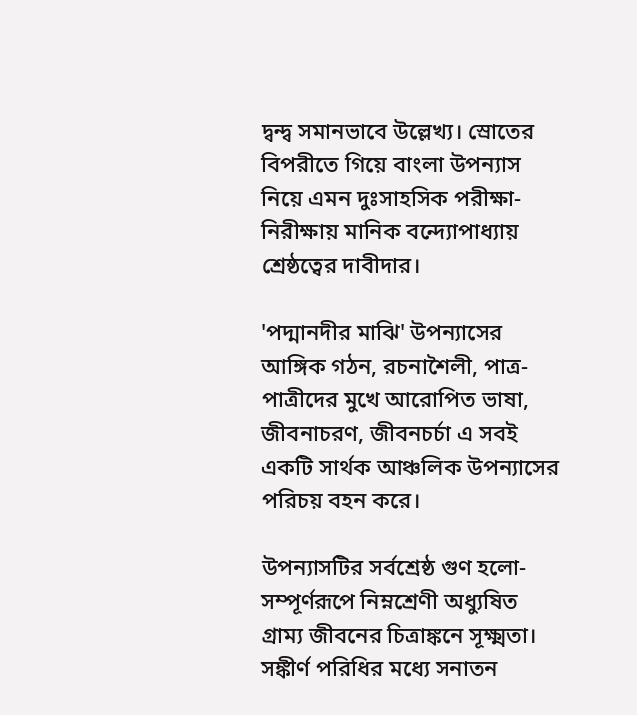দ্বন্দ্ব সমানভাবে উল্লেখ্য। স্রোতের বিপরীতে গিয়ে বাংলা উপন্যাস নিয়ে এমন দুঃসাহসিক পরীক্ষা-নিরীক্ষায় মানিক বন্দ্যোপাধ্যায় শ্রেষ্ঠত্বের দাবীদার।

'পদ্মানদীর মাঝি' উপন্যাসের আঙ্গিক গঠন, রচনাশৈলী, পাত্র-পাত্রীদের মুখে আরোপিত ভাষা, জীবনাচরণ, জীবনচর্চা এ সবই একটি সার্থক আঞ্চলিক উপন্যাসের পরিচয় বহন করে।

উপন্যাসটির সর্বশ্রেষ্ঠ গুণ হলো- সম্পূর্ণরূপে নিম্নশ্রেণী অধ্যুষিত গ্রাম্য জীবনের চিত্রাঙ্কনে সূক্ষ্মতা। সঙ্কীর্ণ পরিধির মধ্যে সনাতন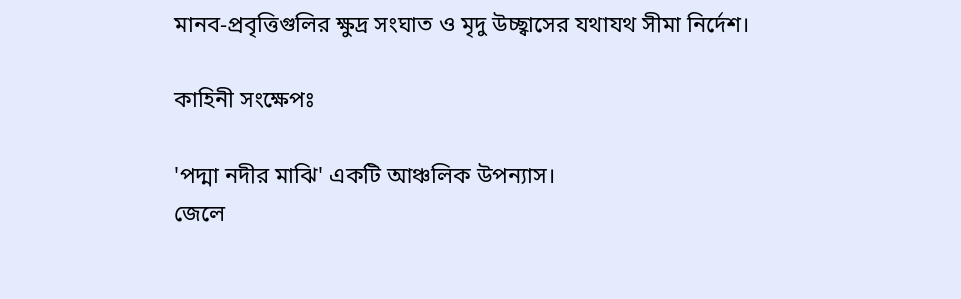মানব-প্রবৃত্তিগুলির ক্ষুদ্র সংঘাত ও মৃদু উচ্ছ্বাসের যথাযথ সীমা নির্দেশ।

কাহিনী সংক্ষেপঃ

'পদ্মা নদীর মাঝি' একটি আঞ্চলিক উপন্যাস।
জেলে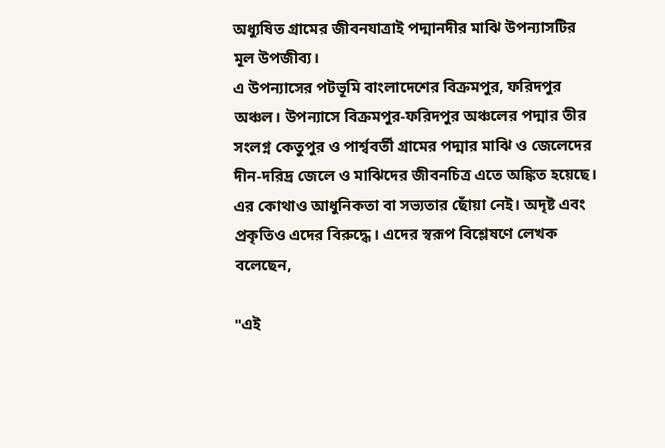অধ্যুষিত গ্রামের জীবনযাত্রাই পদ্মানদীর মাঝি উপন্যাসটির মূল উপজীব্য।
এ উপন্যাসের পটভূমি বাংলাদেশের বিক্রমপুর, ফরিদপুর অঞ্চল। উপন্যাসে বিক্রমপুর-ফরিদপুর অঞ্চলের পদ্মার তীর সংলগ্ন কেতুপুর ও পার্শ্ববর্তী গ্রামের পদ্মার মাঝি ও জেলেদের দীন-দরিদ্র জেলে ও মাঝিদের জীবনচিত্র এতে অঙ্কিত হয়েছে। এর কোথাও আধুনিকতা বা সভ্যতার ছোঁয়া নেই। অদৃষ্ট এবং প্রকৃতিও এদের বিরুদ্ধে। এদের স্বরূপ বিশ্লেষণে লেখক বলেছেন,

"এই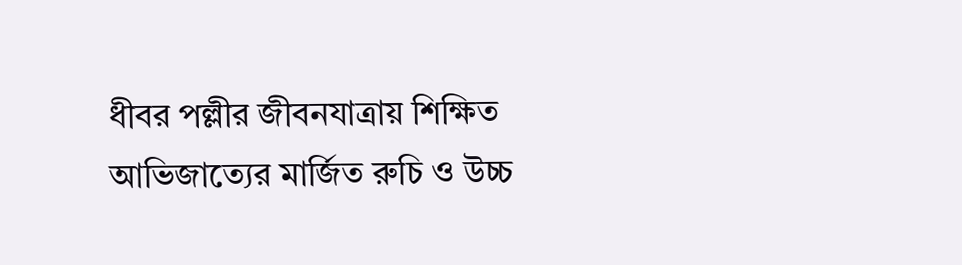ধীবর পল্লীর জীবনযাত্রায় শিক্ষিত আভিজাত্যের মার্জিত রুচি ও উচ্চ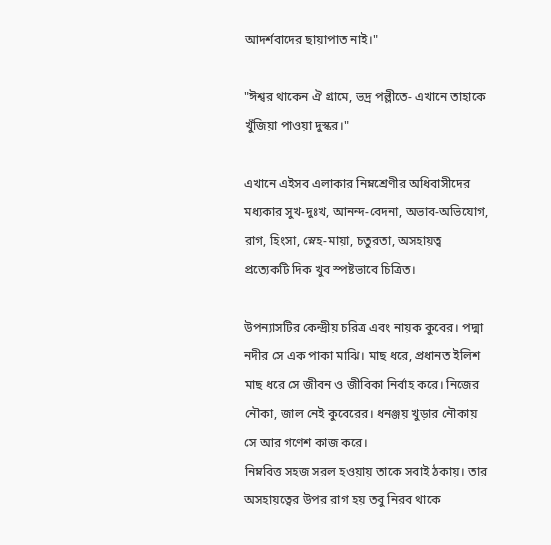আদর্শবাদের ছায়াপাত নাই।"

"ঈশ্বর থাকেন ঐ গ্রামে, ভদ্র পল্লীতে- এখানে তাহাকে খুঁজিয়া পাওয়া দুস্কর।"

এখানে এইসব এলাকার নিম্নশ্রেণীর অধিবাসীদের মধ্যকার সুখ-দুঃখ, আনন্দ-বেদনা, অভাব-অভিযোগ, রাগ, হিংসা, স্নেহ-মায়া, চতুরতা, অসহায়ত্ব প্রত্যেকটি দিক খুব স্পষ্টভাবে চিত্রিত।

উপন্যাসটির কেন্দ্রীয় চরিত্র এবং নায়ক কুবের। পদ্মা নদীর সে এক পাকা মাঝি। মাছ ধরে, প্রধানত ইলিশ মাছ ধরে সে জীবন ও জীবিকা নির্বাহ করে। নিজের নৌকা, জাল নেই কুবেরের। ধনঞ্জয় খুড়ার নৌকায় সে আর গণেশ কাজ করে।
নিম্নবিত্ত সহজ সরল হওয়ায় তাকে সবাই ঠকায়। তার অসহায়ত্বের উপর রাগ হয় তবু নিরব থাকে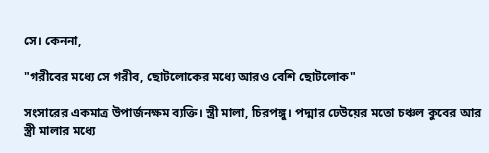সে। কেননা,

"গরীবের মধ্যে সে গরীব, ছোটলোকের মধ্যে আরও বেশি ছোটলোক"

সংসারের একমাত্র উপার্জনক্ষম ব্যক্তি। স্ত্রী মালা, চিরপঙ্গু। পদ্মার ঢেউয়ের মতো চঞ্চল কুবের আর স্ত্রী মালার মধ্যে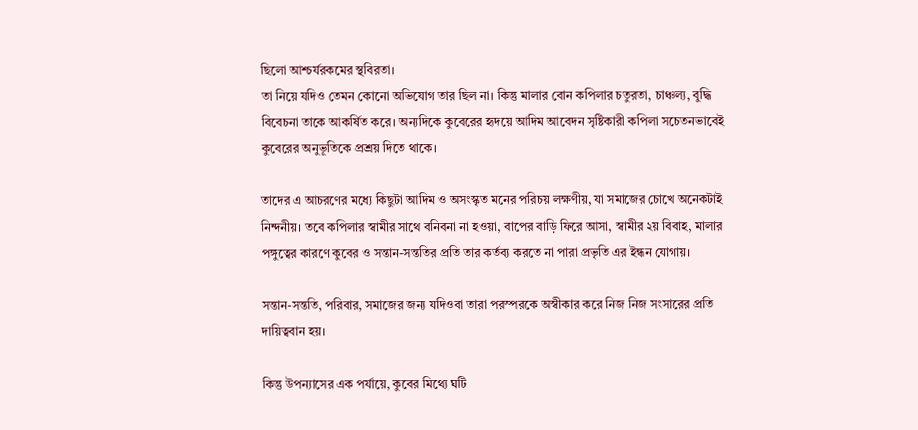ছিলো আশ্চর্যরকমের স্থবিরতা।
তা নিয়ে যদিও তেমন কোনো অভিযোগ তার ছিল না। কিন্তু মালার বোন কপিলার চতুরতা, চাঞ্চল্য, বুদ্ধি বিবেচনা তাকে আকর্ষিত করে। অন্যদিকে কুবেরের হৃদয়ে আদিম আবেদন সৃষ্টিকারী কপিলা সচেতনভাবেই কুবেরের অনুভূতিকে প্রশ্রয় দিতে থাকে।

তাদের এ আচরণের মধ্যে কিছুটা আদিম ও অসংস্কৃত মনের পরিচয় লক্ষণীয়, যা সমাজের চোখে অনেকটাই নিন্দনীয়। তবে কপিলার স্বামীর সাথে বনিবনা না হওয়া, বাপের বাড়ি ফিরে আসা, স্বামীর ২য় বিবাহ, মালার পঙ্গুত্বের কারণে কুবের ও সন্তান-সন্ততির প্রতি তার কর্তব্য করতে না পারা প্রভৃতি এর ইন্ধন যোগায়।

সন্তান-সন্ততি, পরিবার, সমাজের জন্য যদিওবা তারা পরস্পরকে অস্বীকার করে নিজ নিজ সংসারের প্রতি দায়িত্ববান হয়।

কিন্তু উপন্যাসের এক পর্যায়ে, কুবের মিথ্যে ঘটি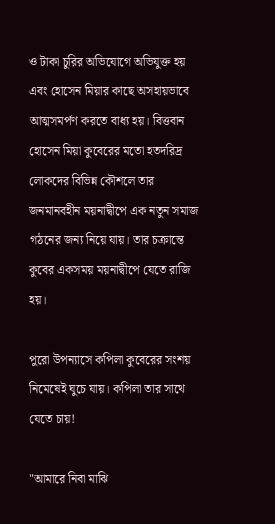ও টাকা চুরির অভিযোগে অভিযুক্ত হয় এবং হোসেন মিয়ার কাছে অসহায়ভাবে আত্মসমর্পণ করতে বাধ্য হয়। বিত্তবান হোসেন মিয়া কুবেরের মতো হতদরিদ্র লোকদের বিভিন্ন কৌশলে তার জনমানবহীন ময়নাদ্বীপে এক নতুন সমাজ গঠনের জন্য নিয়ে যায়। তার চক্রান্তে কুবের একসময় ময়নাদ্বীপে যেতে রাজি হয়।

পুরো উপন্যাসে কপিলা কুবেরের সংশয় নিমেষেই ঘুচে যায়। কপিলা তার সাথে যেতে চায়!

"আমারে নিবা মাঝি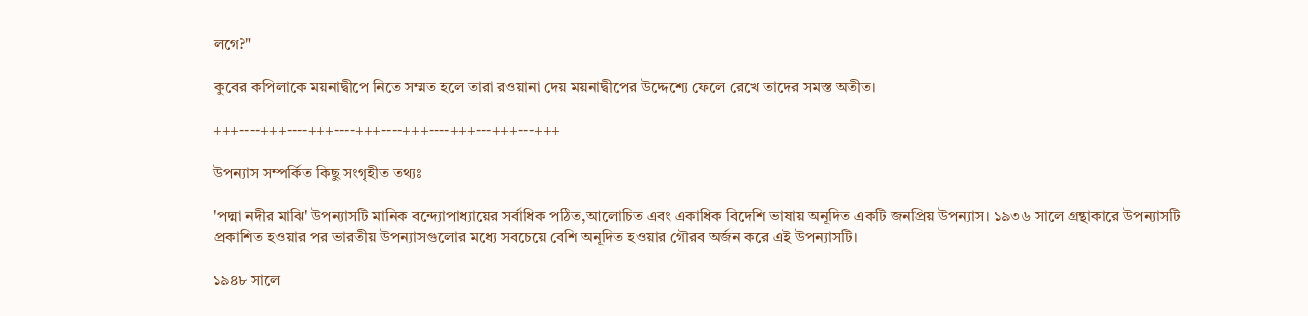লগে?"

কুবের কপিলাকে ময়নাদ্বীপে নিতে সম্মত হলে তারা রওয়ানা দেয় ময়নাদ্বীপের উদ্দেশ্যে ফেলে রেখে তাদের সমস্ত অতীত।

+++----+++----+++----+++----+++----+++---+++---+++

উপন্যাস সম্পর্কিত কিছু সংগৃহীত তথ্যঃ

'পদ্মা নদীর মাঝি' উপন্যাসটি মানিক বন্দ্যোপাধ্যায়ের সর্বাধিক পঠিত,আলোচিত এবং একাধিক বিদেশি ভাষায় অনূদিত একটি জনপ্রিয় উপন্যাস। ১৯৩৬ সালে গ্রন্থাকারে উপন্যাসটি প্রকাশিত হওয়ার পর ভারতীয় উপন্যাসগুলোর মধ্যে সবচেয়ে বেশি অনূদিত হওয়ার গৌরব অর্জন করে এই উপন্যাসটি।

১৯৪৮ সালে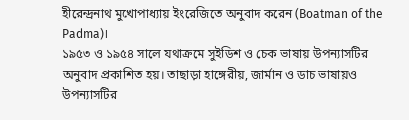হীরেন্দ্রনাথ মুখোপাধ্যায় ইংরেজিতে অনুবাদ করেন (Boatman of the Padma)।
১৯৫৩ ও ১৯৫৪ সালে যথাক্রমে সুইডিশ ও চেক ভাষায় উপন্যাসটির অনুবাদ প্রকাশিত হয়। তাছাড়া হাঙ্গেরীয়, জার্মান ও ডাচ ভাষায়ও উপন্যাসটির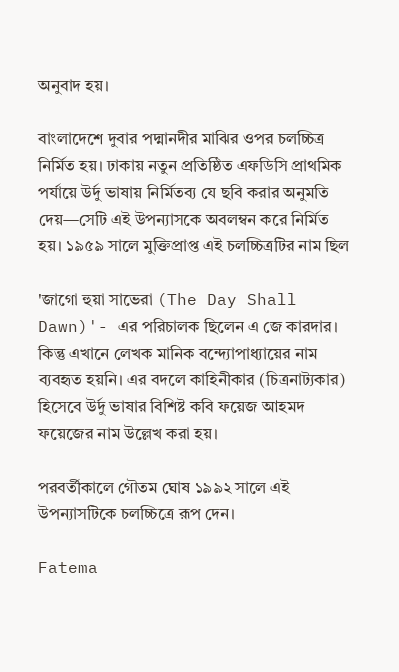অনুবাদ হয়।

বাংলাদেশে দুবার পদ্মানদীর মাঝির ওপর চলচ্চিত্র নির্মিত হয়। ঢাকায় নতুন প্রতিষ্ঠিত এফডিসি প্রাথমিক পর্যায়ে উর্দু ভাষায় নির্মিতব্য যে ছবি করার অনুমতি দেয়—সেটি এই উপন্যাসকে অবলম্বন করে নির্মিত হয়। ১৯৫৯ সালে মুক্তিপ্রাপ্ত এই চলচ্চিত্রটির নাম ছিল

'জাগো হুয়া সাভেরা (The Day Shall Dawn)'- এর পরিচালক ছিলেন এ জে কারদার। কিন্তু এখানে লেখক মানিক বন্দ্যোপাধ্যায়ের নাম ব্যবহৃত হয়নি। এর বদলে কাহিনীকার (চিত্রনাট্যকার) হিসেবে উর্দু ভাষার বিশিষ্ট কবি ফয়েজ আহমদ ফয়েজের নাম উল্লেখ করা হয়।

পরবর্তীকালে গৌতম ঘোষ ১৯৯২ সালে এই উপন্যাসটিকে চলচ্চিত্রে রূপ দেন।

Fatema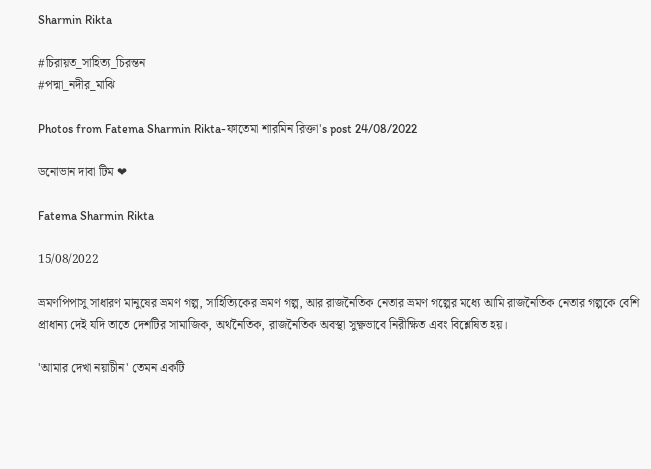Sharmin Rikta

#চিরায়ত_সাহিত্য_চিরন্তন
#পদ্মা_নদীর_মাঝি

Photos from Fatema Sharmin Rikta-ফাতেমা শারমিন রিক্তা's post 24/08/2022

ডনোভান দাবা টিম ❤

Fatema Sharmin Rikta

15/08/2022

ভ্রমণপিপাসু সাধারণ মানুষের ভ্রমণ গল্প, সাহিত্যিকের ভ্রমণ গল্প, আর রাজনৈতিক নেতার ভ্রমণ গল্পের মধ্যে আমি রাজনৈতিক নেতার গল্পকে বেশি প্রাধান্য দেই যদি তাতে দেশটির সামাজিক, অর্থনৈতিক, রাজনৈতিক অবস্থা সুক্ষ্ণভাবে নিরীক্ষিত এবং বিশ্লেষিত হয়।

'আমার দেখা নয়াচীন' তেমন একটি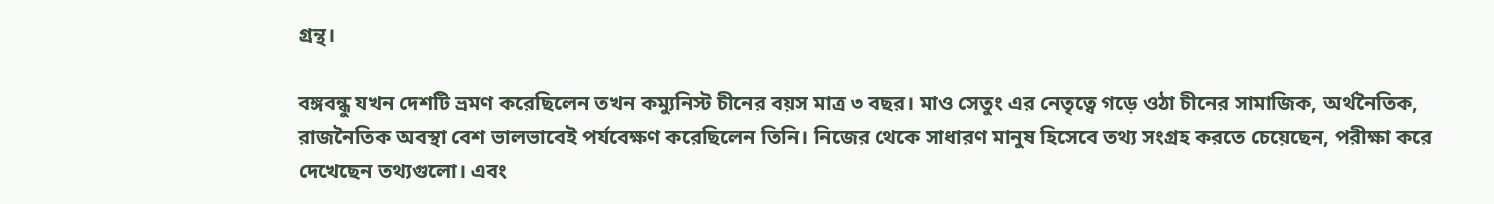গ্রন্থ।

বঙ্গবন্ধু যখন দেশটি ভ্রমণ করেছিলেন তখন কম্যুনিস্ট চীনের বয়স মাত্র ৩ বছর। মাও সেতুং এর নেতৃত্বে গড়ে ওঠা চীনের সামাজিক, অর্থনৈতিক, রাজনৈতিক অবস্থা বেশ ভালভাবেই পর্যবেক্ষণ করেছিলেন তিনি। নিজের থেকে সাধারণ মানুষ হিসেবে তথ্য সংগ্রহ করতে চেয়েছেন, পরীক্ষা করে দেখেছেন তথ্যগুলো। এবং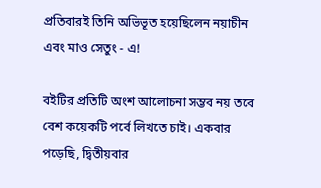প্রতিবারই তিনি অভিভূত হয়েছিলেন নয়াচীন এবং মাও সেতুং - এ!

বইটির প্রতিটি অংশ আলোচনা সম্ভব নয় তবে বেশ কয়েকটি পর্বে লিখতে চাই। একবার পড়েছি, দ্বিতীয়বার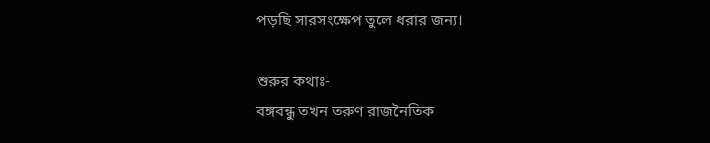পড়ছি সারসংক্ষেপ তুলে ধরার জন্য।

শুরুর কথাঃ-
বঙ্গবন্ধু তখন তরুণ রাজনৈতিক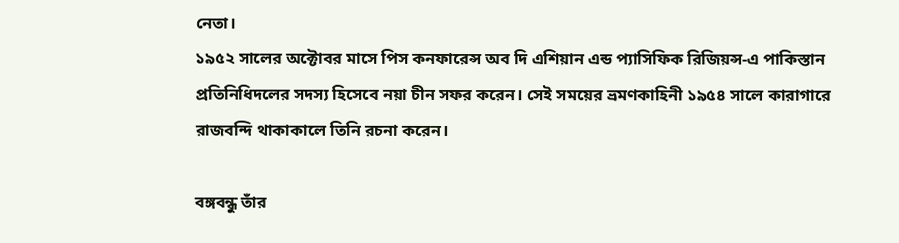নেতা।
১৯৫২ সালের অক্টোবর মাসে পিস কনফারেন্স অব দি এশিয়ান এন্ড প্যাসিফিক রিজিয়ন্স-এ পাকিস্তান প্রতিনিধিদলের সদস্য হিসেবে নয়া চীন সফর করেন। সেই সময়ের ভ্রমণকাহিনী ১৯৫৪ সালে কারাগারে রাজবন্দি থাকাকালে তিনি রচনা করেন।

বঙ্গবন্ধু তাঁর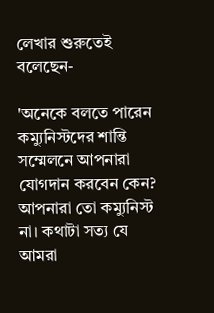লেখার শুরুতেই বলেছেন-

'অনেকে বলতে পারেন কম্যুনিস্টদের শান্তি সম্মেলনে আপনারা যোগদান করবেন কেন? আপনারা তো কম্যুনিস্ট না। কথাটা সত্য যে আমরা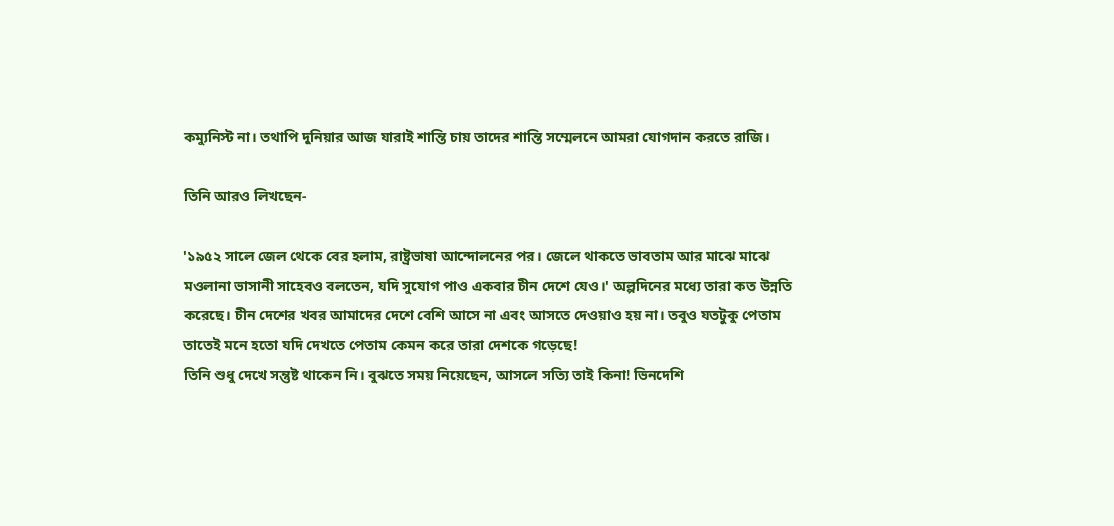কম্যুনিস্ট না। তথাপি দুনিয়ার আজ যারাই শান্তি চায় তাদের শান্তি সম্মেলনে আমরা যোগদান করতে রাজি।

তিনি আরও লিখছেন-

'১৯৫২ সালে জেল থেকে বের হলাম, রাষ্ট্রভাষা আন্দোলনের পর। জেলে থাকতে ভাবতাম আর মাঝে মাঝে মওলানা ভাসানী সাহেবও বলতেন, যদি সুযোগ পাও একবার চীন দেশে যেও।' অল্পদিনের মধ্যে তারা কত উন্নতি করেছে। চীন দেশের খবর আমাদের দেশে বেশি আসে না এবং আসতে দেওয়াও হয় না। তবুও যতটুকু পেতাম তাতেই মনে হতো যদি দেখতে পেতাম কেমন করে তারা দেশকে গড়েছে!
তিনি শুধু দেখে সন্তুষ্ট থাকেন নি। বুঝতে সময় নিয়েছেন, আসলে সত্যি তাই কিনা! ভিনদেশি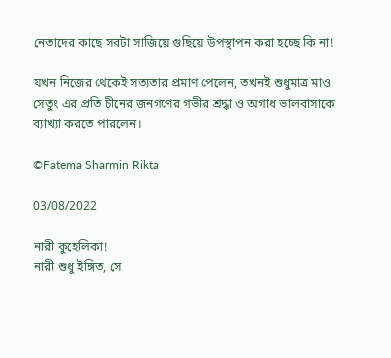নেতাদের কাছে সবটা সাজিয়ে গুছিয়ে উপস্থাপন করা হচ্ছে কি না!

যখন নিজের থেকেই সত্যতার প্রমাণ পেলেন, তখনই শুধুমাত্র মাও সেতুং এর প্রতি চীনের জনগণের গভীর শ্রদ্ধা ও অগাধ ভালবাসাকে ব্যাখ্যা করতে পারলেন।

©Fatema Sharmin Rikta

03/08/2022

নারী কুহেলিকা!
নারী শুধু ইঙ্গিত, সে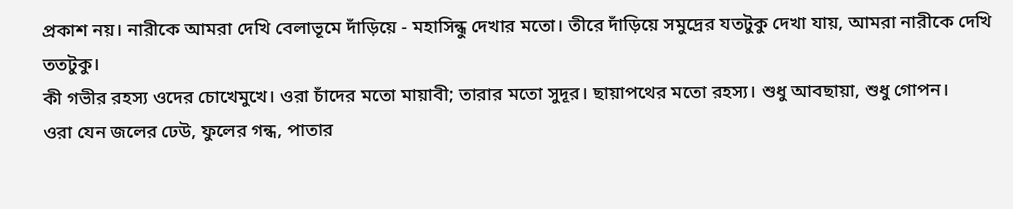প্রকাশ নয়। নারীকে আমরা দেখি বেলাভূমে দাঁড়িয়ে - মহাসিন্ধু দেখার মতো। তীরে দাঁড়িয়ে সমুদ্রের যতটুকু দেখা যায়, আমরা নারীকে দেখি ততটুকু।
কী গভীর রহস্য ওদের চোখেমুখে। ওরা চাঁদের মতো মায়াবী; তারার মতো সুদূর। ছায়াপথের মতো রহস্য। শুধু আবছায়া, শুধু গোপন।
ওরা যেন জলের ঢেউ, ফুলের গন্ধ, পাতার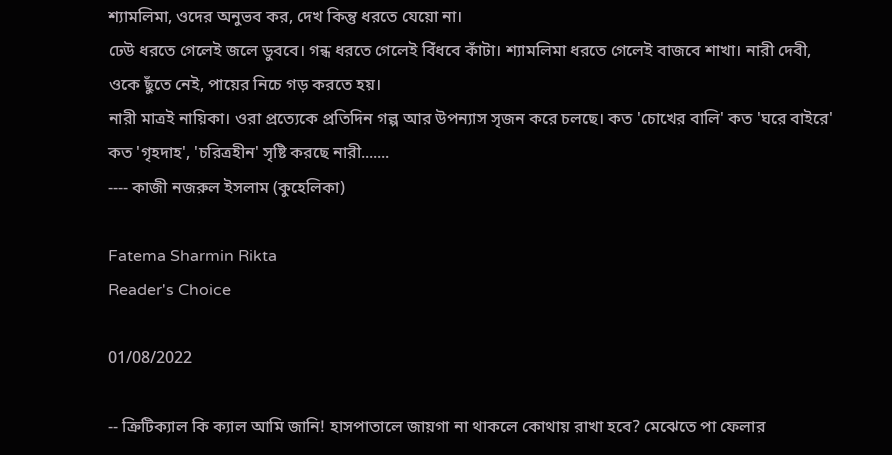শ্যামলিমা, ওদের অনুভব কর, দেখ কিন্তু ধরতে যেয়ো না।
ঢেউ ধরতে গেলেই জলে ডুববে। গন্ধ ধরতে গেলেই বিঁধবে কাঁটা। শ্যামলিমা ধরতে গেলেই বাজবে শাখা। নারী দেবী, ওকে ছুঁতে নেই, পায়ের নিচে গড় করতে হয়।
নারী মাত্রই নায়িকা। ওরা প্রত্যেকে প্রতিদিন গল্প আর উপন্যাস সৃজন করে চলছে। কত 'চোখের বালি' কত 'ঘরে বাইরে' কত 'গৃহদাহ', 'চরিত্রহীন' সৃষ্টি করছে নারী.......
---- কাজী নজরুল ইসলাম (কুহেলিকা)

Fatema Sharmin Rikta
Reader's Choice

01/08/2022

-- ক্রিটিক্যাল কি ক্যাল আমি জানি! হাসপাতালে জায়গা না থাকলে কোথায় রাখা হবে? মেঝেতে পা ফেলার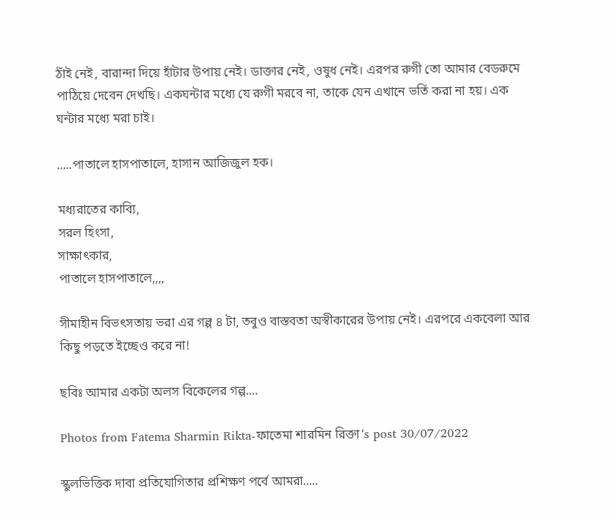ঠাঁই নেই, বারান্দা দিয়ে হাঁটার উপায় নেই। ডাক্তার নেই, ওষুধ নেই। এরপর রুগী তো আমার বেডরুমে পাঠিয়ে দেবেন দেখছি। একঘন্টার মধ্যে যে রুগী মরবে না, তাকে যেন এখানে ভর্তি করা না হয়। এক ঘন্টার মধ্যে মরা চাই।

.....পাতালে হাসপাতালে, হাসান আজিজুল হক।

মধ্যরাতের কাব্যি,
সরল হিংসা,
সাক্ষাৎকার,
পাতালে হাসপাতালে,,,,

সীমাহীন বিভৎসতায় ভরা এর গল্প ৪ টা, তবুও বাস্তবতা অস্বীকারের উপায় নেই। এরপরে একবেলা আর কিছু পড়তে ইচ্ছেও করে না!

ছবিঃ আমার একটা অলস বিকেলের গল্প....

Photos from Fatema Sharmin Rikta-ফাতেমা শারমিন রিক্তা's post 30/07/2022

স্কুলভিত্তিক দাবা প্রতিযোগিতার প্রশিক্ষণ পর্বে আমরা.....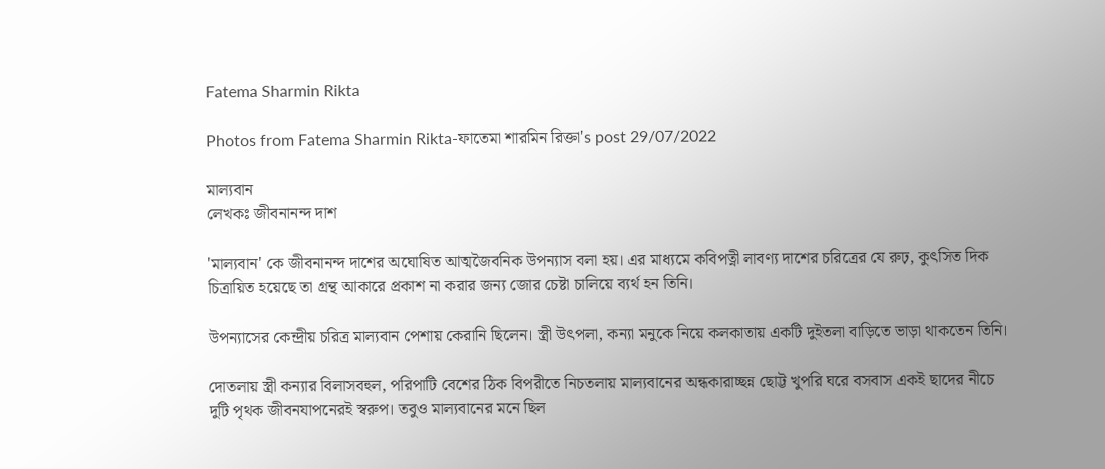Fatema Sharmin Rikta

Photos from Fatema Sharmin Rikta-ফাতেমা শারমিন রিক্তা's post 29/07/2022

মাল্যবান
লেখকঃ জীবনানন্দ দাশ

'মাল্যবান' কে জীবনানন্দ দাশের অঘোষিত আত্মজৈবনিক উপন্যাস বলা হয়। এর মাধ্যমে কবিপত্নী লাবণ্য দাশের চরিত্রের যে রুঢ়, কুৎসিত দিক চিত্রায়িত হয়েছে তা গ্রন্থ আকারে প্রকাশ না করার জন্য জোর চেষ্টা চালিয়ে ব্যর্থ হন তিনি।

উপন্যাসের কেন্দ্রীয় চরিত্র মাল্যবান পেশায় কেরানি ছিলেন। স্ত্রী উৎপলা, কন্যা মনুকে নিয়ে কলকাতায় একটি দুইতলা বাড়িতে ভাড়া থাকতেন তিনি।

দোতলায় স্ত্রী কন্যার বিলাসবহুল, পরিপাটি বেশের ঠিক বিপরীতে নিচতলায় মাল্যবানের অন্ধকারাচ্ছন্ন ছোট্ট খুপরি ঘরে বসবাস একই ছাদের নীচে দুটি পৃথক জীবনযাপনেরই স্বরুপ। তবুও মাল্যবানের মনে ছিল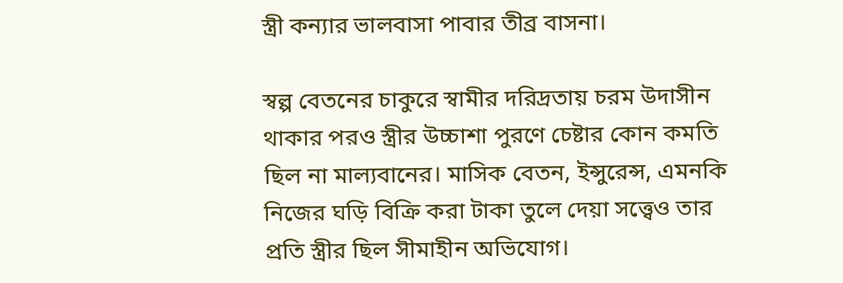স্ত্রী কন্যার ভালবাসা পাবার তীব্র বাসনা।

স্বল্প বেতনের চাকুরে স্বামীর দরিদ্রতায় চরম উদাসীন থাকার পরও স্ত্রীর উচ্চাশা পুরণে চেষ্টার কোন কমতি ছিল না মাল্যবানের। মাসিক বেতন, ইন্সুরেন্স, এমনকি নিজের ঘড়ি বিক্রি করা টাকা তুলে দেয়া সত্ত্বেও তার প্রতি স্ত্রীর ছিল সীমাহীন অভিযোগ।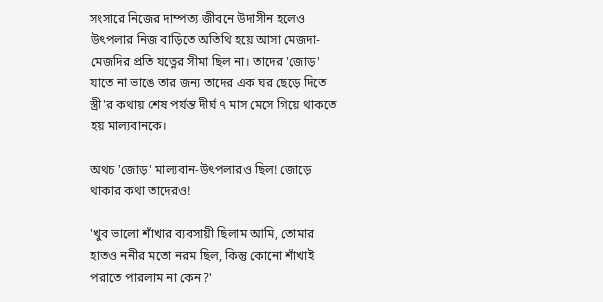সংসারে নিজের দাম্পত্য জীবনে উদাসীন হলেও উৎপলার নিজ বাড়িতে অতিথি হয়ে আসা মেজদা-মেজদির প্রতি যত্নের সীমা ছিল না। তাদের 'জোড়' যাতে না ভাঙে তার জন্য তাদের এক ঘর ছেড়ে দিতে স্ত্রী'র কথায় শেষ পর্যন্ত দীর্ঘ ৭ মাস মেসে গিয়ে থাকতে হয় মাল্যবানকে।

অথচ 'জোড়' মাল্যবান-উৎপলারও ছিল! জোড়ে থাকার কথা তাদেরও!

'খুব ভালো শাঁখার ব্যবসায়ী ছিলাম আমি, তোমার হাতও ননীর মতো নরম ছিল, কিন্তু কোনো শাঁখাই পরাতে পারলাম না কেন?'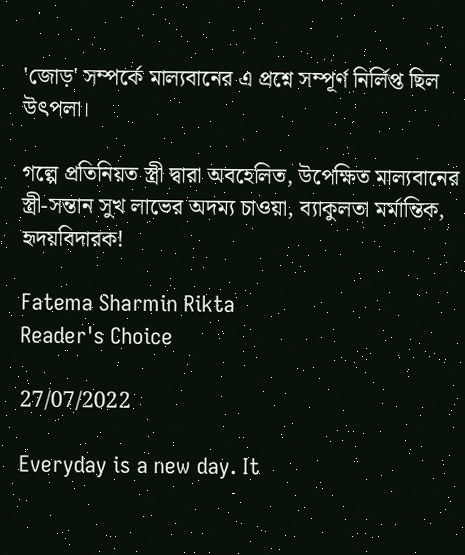'জোড়' সম্পর্কে মাল্যবানের এ প্রশ্নে সম্পূর্ণ নির্লিপ্ত ছিল উৎপলা।

গল্পে প্রতিনিয়ত স্ত্রী দ্বারা অবহেলিত, উপেক্ষিত মাল্যবানের স্ত্রী-সন্তান সুখ লাভের অদম্য চাওয়া, ব্যাকুলতা মর্মান্তিক, হৃদয়বিদারক!

Fatema Sharmin Rikta
Reader's Choice

27/07/2022

Everyday is a new day. It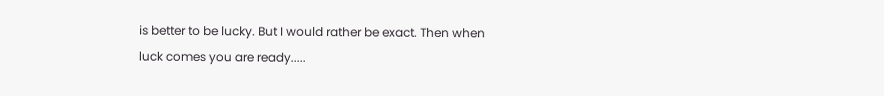is better to be lucky. But I would rather be exact. Then when luck comes you are ready.....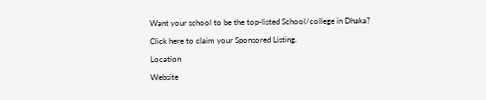Want your school to be the top-listed School/college in Dhaka?

Click here to claim your Sponsored Listing.

Location

Website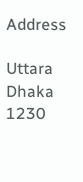Address

Uttara
Dhaka
1230